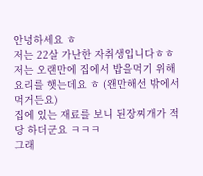안녕하세요 ㅎ
저는 22살 가난한 자취생입니다ㅎㅎ
저는 오랜만에 집에서 밥을먹기 위해
요리를 햇는데요 ㅎ (왠만해선 밖에서 먹거든요)
집에 있는 재료를 보니 된장찌개가 적당 하더군요 ㅋㅋㅋ
그래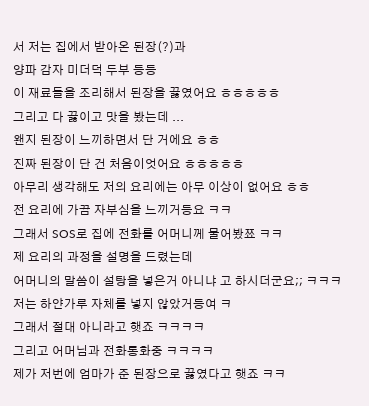서 저는 집에서 받아온 된장(?)과
양파 감자 미더덕 두부 등등
이 재료들을 조리해서 된장을 끓였어요 ㅎㅎㅎㅎㅎ
그리고 다 끓이고 맛을 봤는데 ...
왠지 된장이 느끼하면서 단 거에요 ㅎㅎ
진짜 된장이 단 건 처음이엇어요 ㅎㅎㅎㅎㅎ
아무리 생각해도 저의 요리에는 아무 이상이 없어요 ㅎㅎ
전 요리에 가끔 자부심을 느끼거등요 ㅋㅋ
그래서 SOS로 집에 전화를 어머니께 물어봤쬬 ㅋㅋ
제 요리의 과정을 설명을 드렸는데
어머니의 말씀이 설탕을 넣은거 아니냐 고 하시더군요;; ㅋㅋㅋ
저는 하얀가루 자체를 넣지 않았거등여 ㅋ
그래서 절대 아니라고 햇죠 ㅋㅋㅋㅋ
그리고 어머님과 전화통화중 ㅋㅋㅋㅋ
제가 저번에 엄마가 준 된장으로 끓였다고 햇죠 ㅋㅋ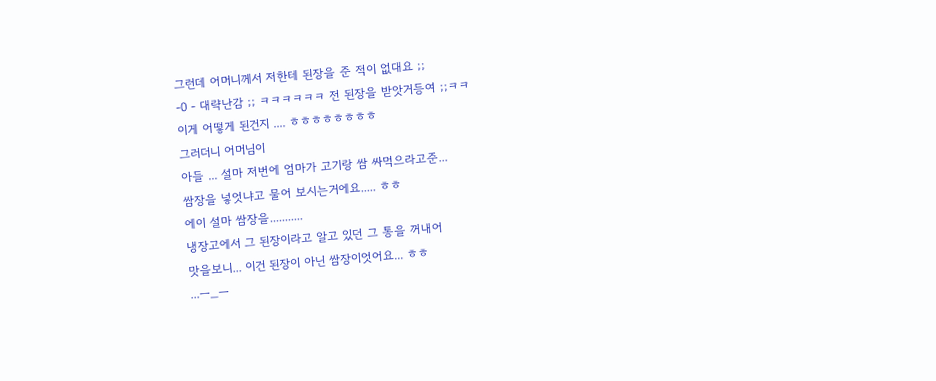그런데 어머니께서 저한테 된장을 준 적이 없대요 ;;
-0 - 대략난감 ;; ㅋㅋㅋㅋㅋㅋ 전 된장을 받앗거등여 ;;ㅋㅋ
이게 어떻게 된건지 .... ㅎㅎㅎㅎㅎㅎㅎㅎ
그러더니 어머님이
아들 ... 설마 저번에 엄마가 고기랑 쌈 싸먹으라고준...
쌈장을 넣엇냐고 물어 보시는거에요..... ㅎㅎ
에이 설마 쌈장을...........
냉장고에서 그 된장이라고 알고 있던 그 통을 꺼내어
맛을보니... 이건 된장이 아닌 쌈장이엇어요... ㅎㅎ
...ㅡ_ㅡ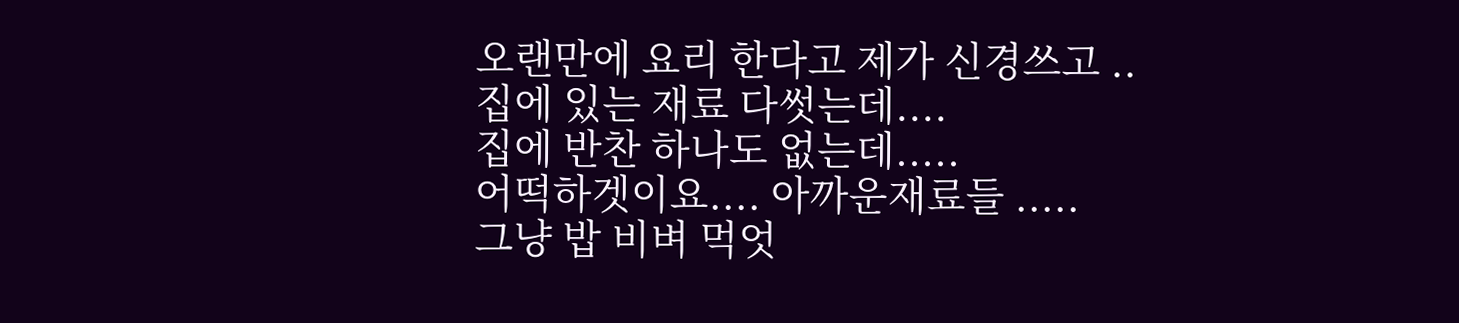오랜만에 요리 한다고 제가 신경쓰고 ..
집에 있는 재료 다썻는데....
집에 반찬 하나도 없는데.....
어떡하겟이요.... 아까운재료들 .....
그냥 밥 비벼 먹엇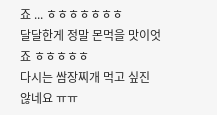죠 ... ㅎㅎㅎㅎㅎㅎㅎ
달달한게 정말 몬먹을 맛이엇죠 ㅎㅎㅎㅎㅎ
다시는 쌈장찌개 먹고 싶진 않네요 ㅠㅠ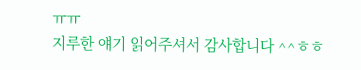ㅠㅠ
지루한 얘기 읽어주셔서 감사합니다 ^^ㅎㅎ